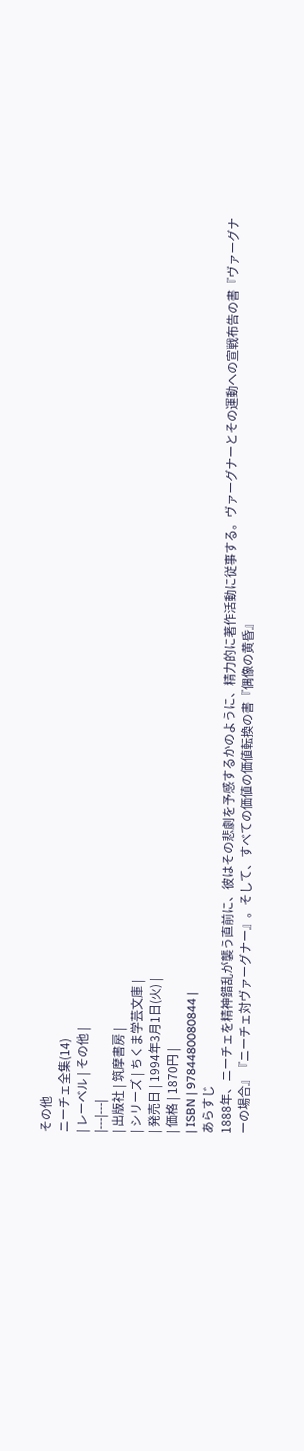その他
ニーチェ全集(14)
| レーベル | その他 |
|---|---|
| 出版社 | 筑摩書房 |
| シリーズ | ちくま学芸文庫 |
| 発売日 | 1994年3月1日(火) |
| 価格 | 1870円 |
| ISBN | 9784480080844 |
あらすじ
1888年、ニーチェを精神錯乱が襲う直前に、彼はその悲劇を予感するかのように、精力的に著作活動に従事する。ヴァーグナーとその運動への宣戦布告の書『ヴァーグナーの場合』『ニーチェ対ヴァーグナー』。そして、すべての価値の価値転換の書『偶像の黄昏』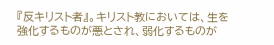『反キリスト者』。キリスト教においては、生を強化するものが悪とされ、弱化するものが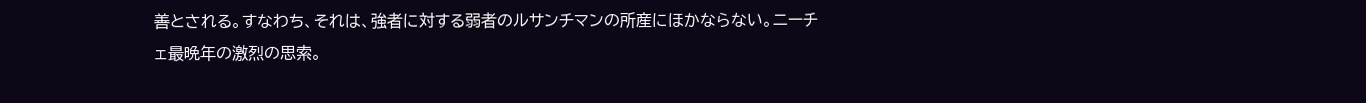善とされる。すなわち、それは、強者に対する弱者のルサンチマンの所産にほかならない。ニーチェ最晩年の激烈の思索。